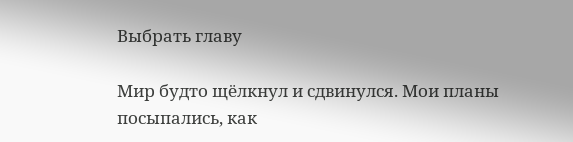Выбрать главу

Мир будто щёлкнул и сдвинулся. Мои планы посыпались, как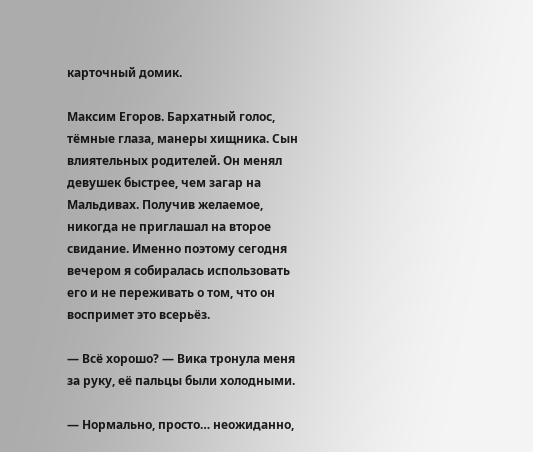карточный домик.

Максим Егоров. Бархатный голос, тёмные глаза, манеры хищника. Сын влиятельных родителей. Он менял девушек быстрее, чем загар на Мальдивах. Получив желаемое, никогда не приглашал на второе свидание. Именно поэтому сегодня вечером я собиралась использовать его и не переживать о том, что он воспримет это всерьёз.

— Всё хорошо? — Вика тронула меня за руку, её пальцы были холодными.

— Нормально, просто… неожиданно,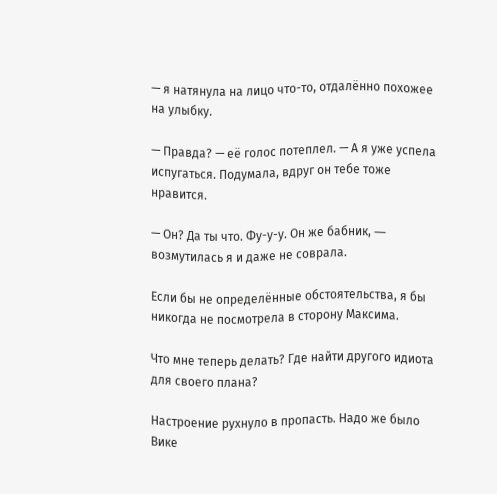— я натянула на лицо что-то, отдалённо похожее на улыбку.

— Правда? — её голос потеплел. — А я уже успела испугаться. Подумала, вдруг он тебе тоже нравится.

— Он? Да ты что. Фу-у-у. Он же бабник, ― возмутилась я и даже не соврала.

Если бы не определённые обстоятельства, я бы никогда не посмотрела в сторону Максима.

Что мне теперь делать? Где найти другого идиота для своего плана?

Настроение рухнуло в пропасть. Надо же было Вике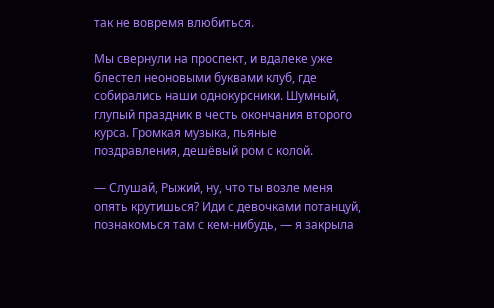так не вовремя влюбиться.

Мы свернули на проспект, и вдалеке уже блестел неоновыми буквами клуб, где собирались наши однокурсники. Шумный, глупый праздник в честь окончания второго курса. Громкая музыка, пьяные поздравления, дешёвый ром с колой.

― Слушай, Рыжий, ну, что ты возле меня опять крутишься? Иди с девочками потанцуй, познакомься там с кем-нибудь, ― я закрыла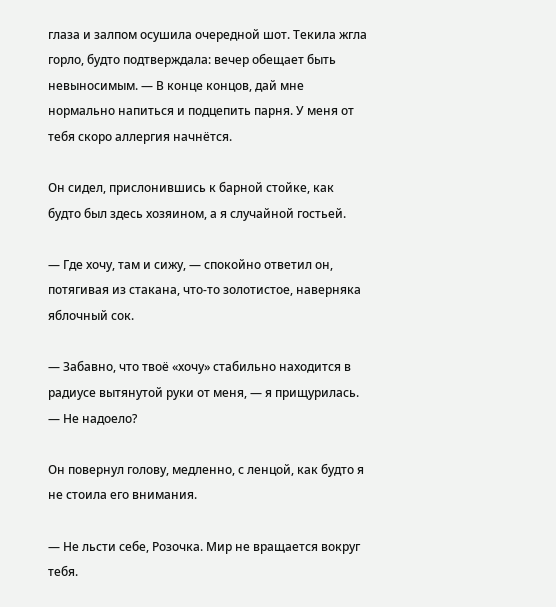глаза и залпом осушила очередной шот. Текила жгла горло, будто подтверждала: вечер обещает быть невыносимым. — В конце концов, дай мне нормально напиться и подцепить парня. У меня от тебя скоро аллергия начнётся.

Он сидел, прислонившись к барной стойке, как будто был здесь хозяином, а я случайной гостьей.

— Где хочу, там и сижу, — спокойно ответил он, потягивая из стакана, что-то золотистое, наверняка яблочный сок.

— Забавно, что твоё «хочу» стабильно находится в радиусе вытянутой руки от меня, — я прищурилась. — Не надоело?

Он повернул голову, медленно, с ленцой, как будто я не стоила его внимания.

— Не льсти себе, Розочка. Мир не вращается вокруг тебя.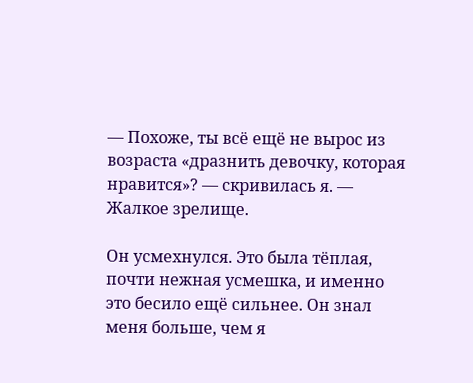— Похоже, ты всё ещё не вырос из возраста «дразнить девочку, которая нравится»? — скривилась я. — Жалкое зрелище.

Он усмехнулся. Это была тёплая, почти нежная усмешка, и именно это бесило ещё сильнее. Он знал меня больше, чем я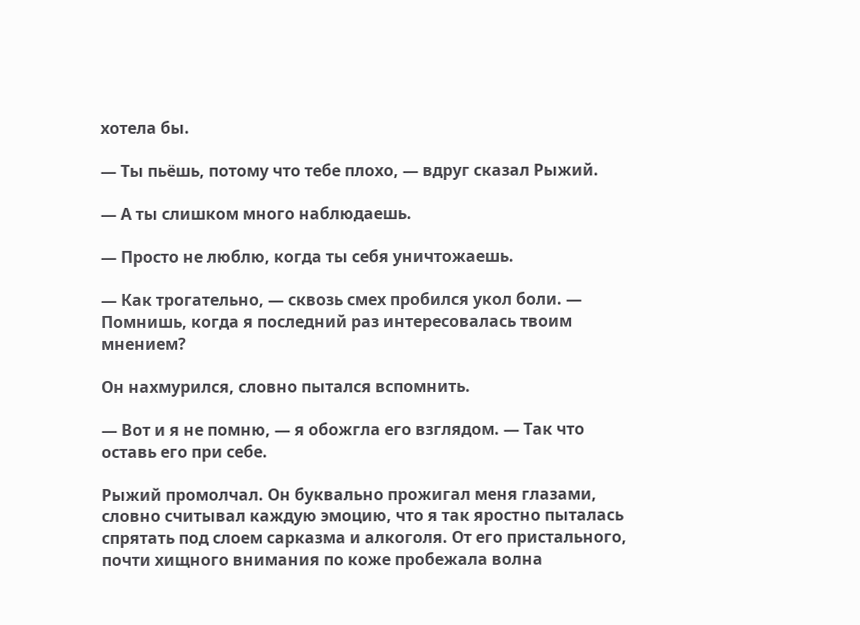хотела бы.

— Ты пьёшь, потому что тебе плохо, — вдруг сказал Рыжий.

— А ты слишком много наблюдаешь.

— Просто не люблю, когда ты себя уничтожаешь.

— Как трогательно, — сквозь смех пробился укол боли. — Помнишь, когда я последний раз интересовалась твоим мнением?

Он нахмурился, словно пытался вспомнить.

— Вот и я не помню, — я обожгла его взглядом. — Так что оставь его при себе.

Рыжий промолчал. Он буквально прожигал меня глазами, словно считывал каждую эмоцию, что я так яростно пыталась спрятать под слоем сарказма и алкоголя. От его пристального, почти хищного внимания по коже пробежала волна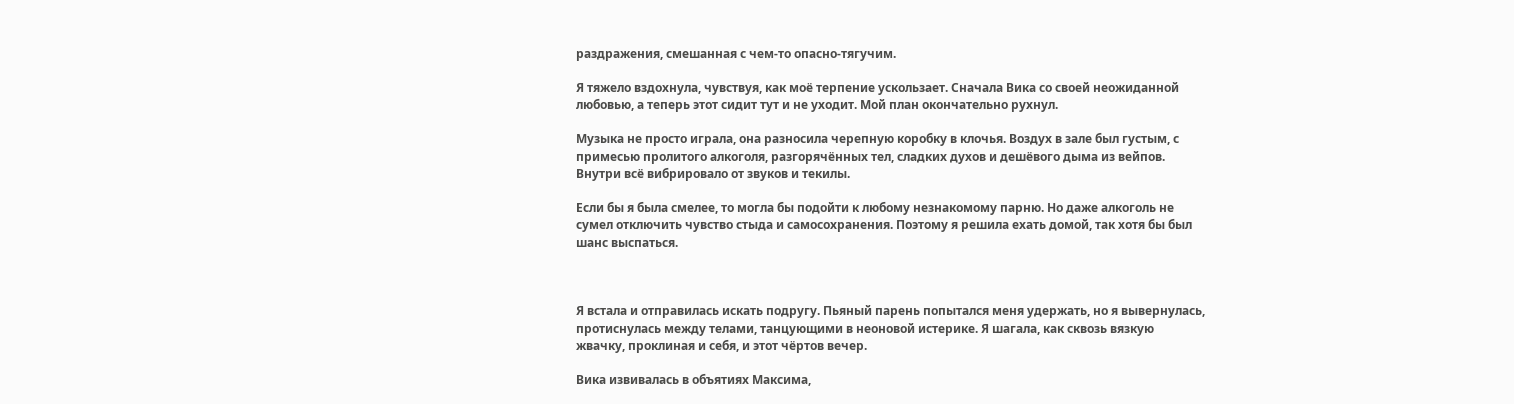раздражения, смешанная с чем-то опасно-тягучим.

Я тяжело вздохнула, чувствуя, как моё терпение ускользает. Сначала Вика со своей неожиданной любовью, а теперь этот сидит тут и не уходит. Мой план окончательно рухнул.

Музыка не просто играла, она разносила черепную коробку в клочья. Воздух в зале был густым, с примесью пролитого алкоголя, разгорячённых тел, сладких духов и дешёвого дыма из вейпов. Внутри всё вибрировало от звуков и текилы.

Если бы я была смелее, то могла бы подойти к любому незнакомому парню. Но даже алкоголь не сумел отключить чувство стыда и самосохранения. Поэтому я решила ехать домой, так хотя бы был шанс выспаться.



Я встала и отправилась искать подругу. Пьяный парень попытался меня удержать, но я вывернулась, протиснулась между телами, танцующими в неоновой истерике. Я шагала, как сквозь вязкую жвачку, проклиная и себя, и этот чёртов вечер.

Вика извивалась в объятиях Максима,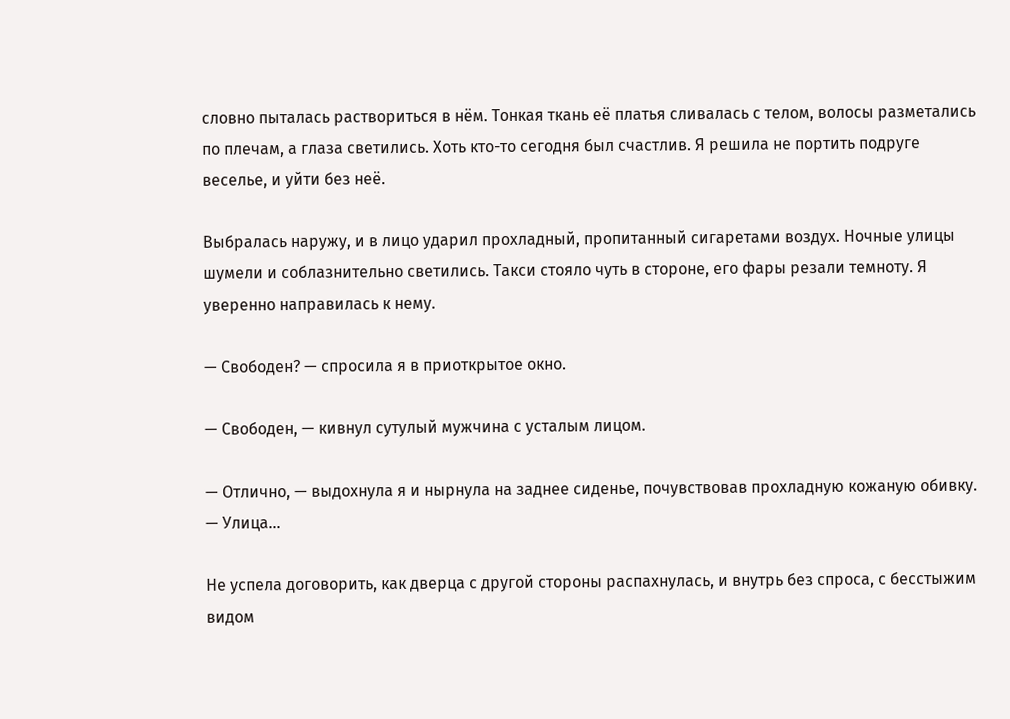словно пыталась раствориться в нём. Тонкая ткань её платья сливалась с телом, волосы разметались по плечам, а глаза светились. Хоть кто-то сегодня был счастлив. Я решила не портить подруге веселье, и уйти без неё.

Выбралась наружу, и в лицо ударил прохладный, пропитанный сигаретами воздух. Ночные улицы шумели и соблазнительно светились. Такси стояло чуть в стороне, его фары резали темноту. Я уверенно направилась к нему.

— Свободен? — спросила я в приоткрытое окно.

— Свободен, — кивнул сутулый мужчина с усталым лицом.

— Отлично, — выдохнула я и нырнула на заднее сиденье, почувствовав прохладную кожаную обивку. — Улица...

Не успела договорить, как дверца с другой стороны распахнулась, и внутрь без спроса, с бесстыжим видом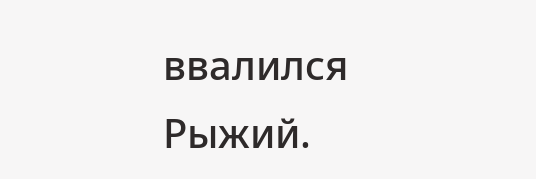ввалился Рыжий.